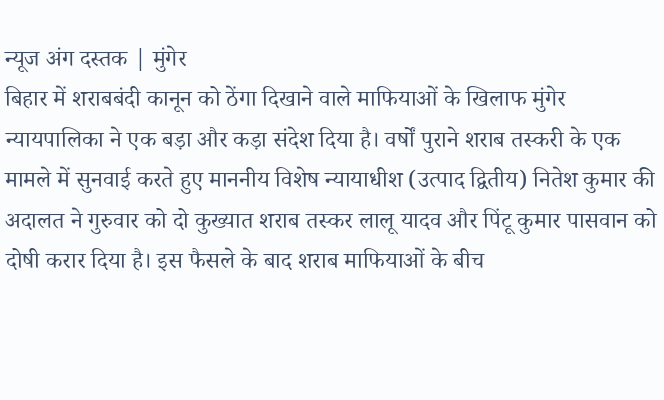न्यूज अंग दस्तक | मुंगेर
बिहार में शराबबंदी कानून को ठेंगा दिखाने वाले माफियाओं के खिलाफ मुंगेर न्यायपालिका ने एक बड़ा और कड़ा संदेश दिया है। वर्षों पुराने शराब तस्करी के एक मामले में सुनवाई करते हुए माननीय विशेष न्यायाधीश (उत्पाद द्वितीय) नितेश कुमार की अदालत ने गुरुवार को दो कुख्यात शराब तस्कर लालू यादव और पिंटू कुमार पासवान को दोषी करार दिया है। इस फैसले के बाद शराब माफियाओं के बीच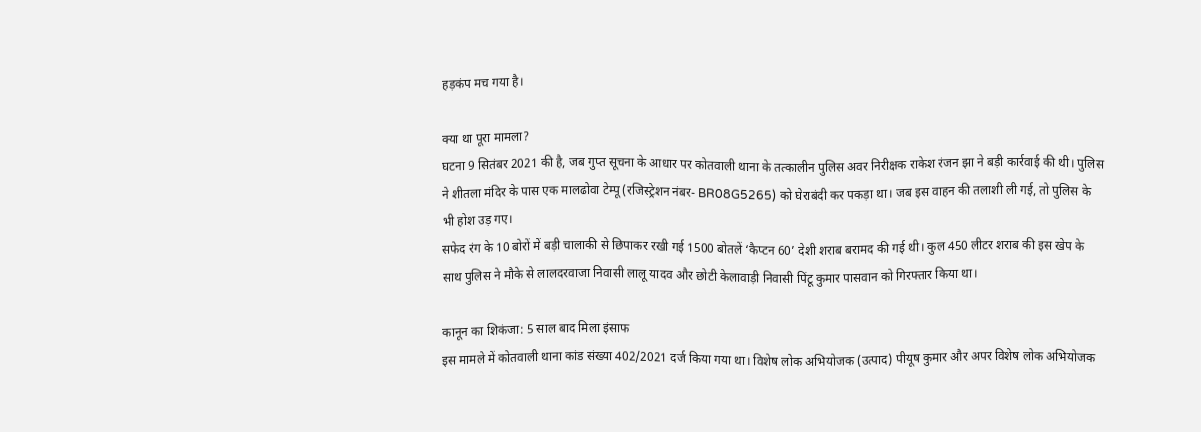हड़कंप मच गया है।

क्या था पूरा मामला?
घटना 9 सितंबर 2021 की है, जब गुप्त सूचना के आधार पर कोतवाली थाना के तत्कालीन पुलिस अवर निरीक्षक राकेश रंजन झा ने बड़ी कार्रवाई की थी। पुलिस ने शीतला मंदिर के पास एक मालढोवा टेम्पू (रजिस्ट्रेशन नंबर- BR08G5265) को घेराबंदी कर पकड़ा था। जब इस वाहन की तलाशी ली गई, तो पुलिस के भी होश उड़ गए।
सफेद रंग के 10 बोरों में बड़ी चालाकी से छिपाकर रखी गई 1500 बोतलें ‘कैप्टन 60’ देशी शराब बरामद की गई थी। कुल 450 लीटर शराब की इस खेप के साथ पुलिस ने मौके से लालदरवाजा निवासी लालू यादव और छोटी केलावाड़ी निवासी पिंटू कुमार पासवान को गिरफ्तार किया था।

कानून का शिकंजा: 5 साल बाद मिला इंसाफ
इस मामले में कोतवाली थाना कांड संख्या 402/2021 दर्ज किया गया था। विशेष लोक अभियोजक (उत्पाद) पीयूष कुमार और अपर विशेष लोक अभियोजक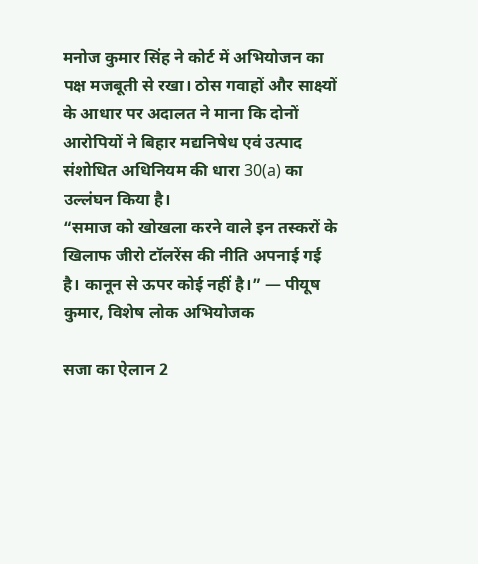मनोज कुमार सिंह ने कोर्ट में अभियोजन का पक्ष मजबूती से रखा। ठोस गवाहों और साक्ष्यों के आधार पर अदालत ने माना कि दोनों आरोपियों ने बिहार मद्यनिषेध एवं उत्पाद संशोधित अधिनियम की धारा 30(a) का उल्लंघन किया है।
“समाज को खोखला करने वाले इन तस्करों के खिलाफ जीरो टॉलरेंस की नीति अपनाई गई है। कानून से ऊपर कोई नहीं है।” — पीयूष कुमार, विशेष लोक अभियोजक

सजा का ऐलान 2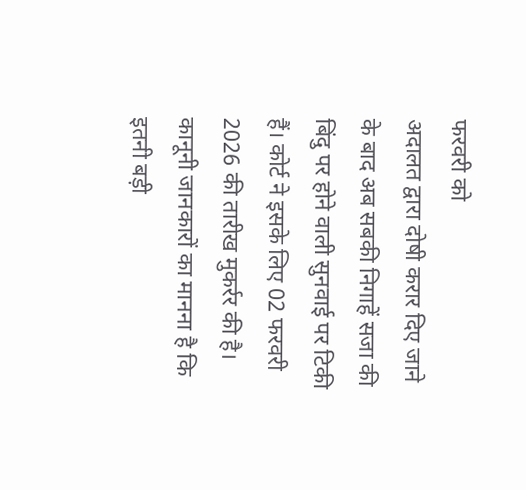फरवरी को
अदालत द्वारा दोषी करार दिए जाने के बाद अब सबकी निगाहें सजा की बिंदु पर होने वाली सुनवाई पर टिकी हैं। कोर्ट ने इसके लिए 02 फरवरी 2026 की तारीख मुकर्रर की है। कानूनी जानकारों का मानना है कि इतनी बड़ी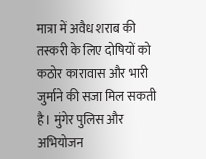मात्रा में अवैध शराब की तस्करी के लिए दोषियों को कठोर कारावास और भारी जुर्माने की सजा मिल सकती है। मुंगेर पुलिस और अभियोजन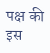पक्ष की इस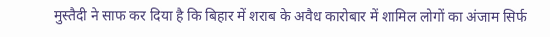मुस्तैदी ने साफ कर दिया है कि बिहार में शराब के अवैध कारोबार में शामिल लोगों का अंजाम सिर्फ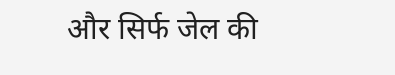और सिर्फ जेल की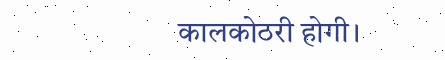कालकोठरी होगी।